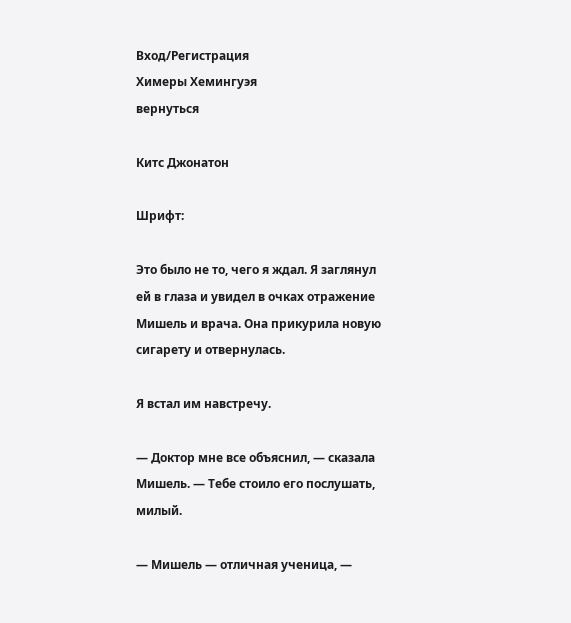Вход/Регистрация
Химеры Хемингуэя
вернуться

Китс Джонатон

Шрифт:

Это было не то, чего я ждал. Я заглянул ей в глаза и увидел в очках отражение Мишель и врача. Она прикурила новую сигарету и отвернулась.

Я встал им навстречу.

— Доктор мне все объяснил, — сказала Мишель. — Тебе стоило его послушать, милый.

— Мишель — отличная ученица, —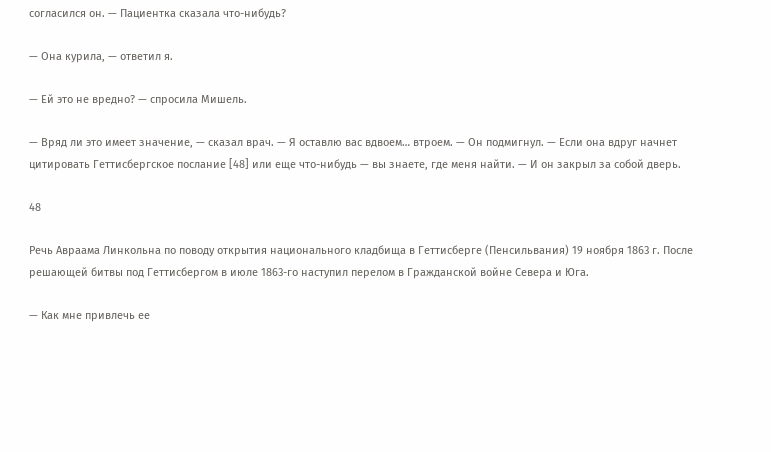согласился он. — Пациентка сказала что-нибудь?

— Она курила, — ответил я.

— Ей это не вредно? — спросила Мишель.

— Вряд ли это имеет значение, — сказал врач. — Я оставлю вас вдвоем… втроем. — Он подмигнул. — Если она вдруг начнет цитировать Геттисбергское послание [48] или еще что-нибудь — вы знаете, где меня найти. — И он закрыл за собой дверь.

48

Речь Авраама Линкольна по поводу открытия национального кладбища в Геттисберге (Пенсильвания) 19 ноября 1863 г. После решающей битвы под Геттисбергом в июле 1863-го наступил перелом в Гражданской войне Севера и Юга.

— Как мне привлечь ее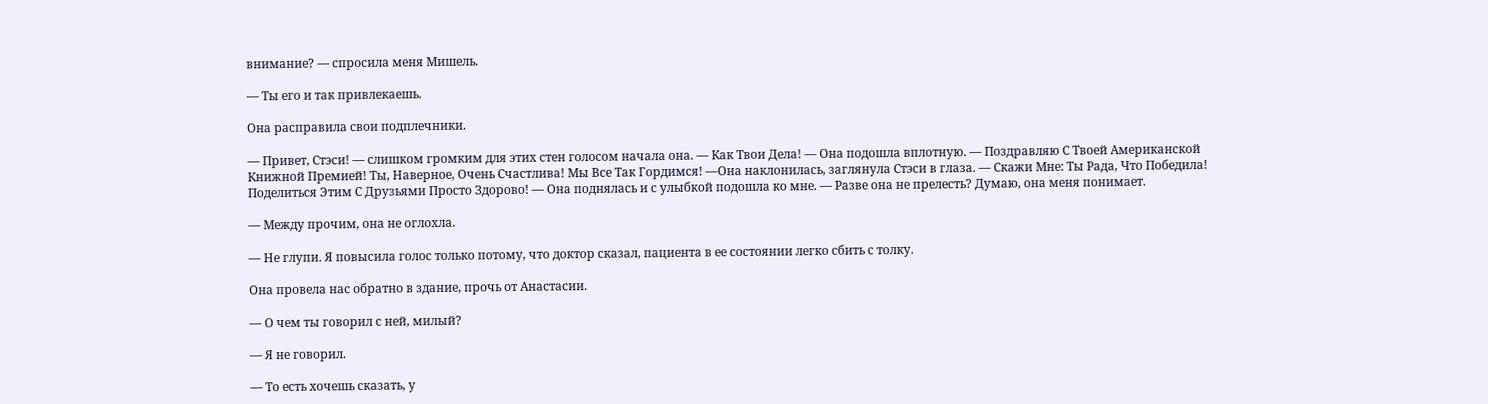внимание? — спросила меня Мишель.

— Ты его и так привлекаешь.

Она расправила свои подплечники.

— Привет, Стэси! — слишком громким для этих стен голосом начала она. — Как Твои Дела! — Она подошла вплотную. — Поздравляю С Твоей Американской Книжной Премией! Ты, Наверное, Очень Счастлива! Мы Все Так Гордимся! —Она наклонилась, заглянула Стэси в глаза. — Скажи Мне: Ты Рада, Что Победила! Поделиться Этим С Друзьями Просто Здорово! — Она поднялась и с улыбкой подошла ко мне. — Разве она не прелесть? Думаю, она меня понимает.

— Между прочим, она не оглохла.

— Не глупи. Я повысила голос только потому, что доктор сказал, пациента в ее состоянии легко сбить с толку.

Она провела нас обратно в здание, прочь от Анастасии.

— О чем ты говорил с ней, милый?

— Я не говорил.

— То есть хочешь сказать, у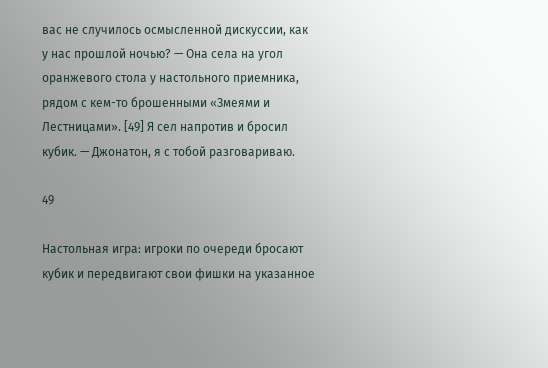вас не случилось осмысленной дискуссии, как у нас прошлой ночью? — Она села на угол оранжевого стола у настольного приемника, рядом с кем-то брошенными «Змеями и Лестницами». [49] Я сел напротив и бросил кубик. — Джонатон, я с тобой разговариваю.

49

Настольная игра: игроки по очереди бросают кубик и передвигают свои фишки на указанное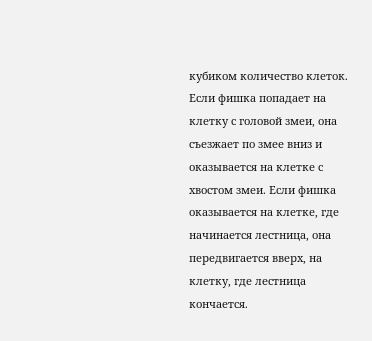кубиком количество клеток. Если фишка попадает на клетку с головой змеи, она съезжает по змее вниз и оказывается на клетке с хвостом змеи. Если фишка оказывается на клетке, где начинается лестница, она передвигается вверх, на клетку, где лестница кончается.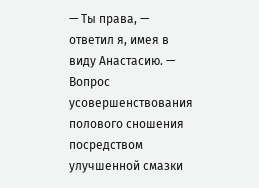— Ты права, — ответил я, имея в виду Анастасию. — Вопрос усовершенствования полового сношения посредством улучшенной смазки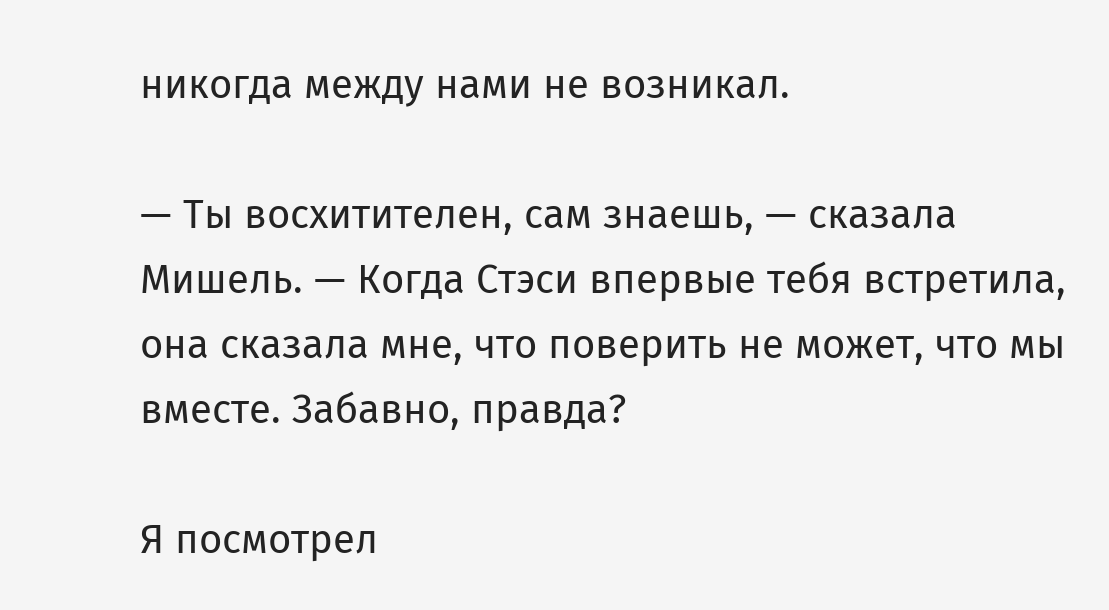никогда между нами не возникал.

— Ты восхитителен, сам знаешь, — сказала Мишель. — Когда Стэси впервые тебя встретила, она сказала мне, что поверить не может, что мы вместе. Забавно, правда?

Я посмотрел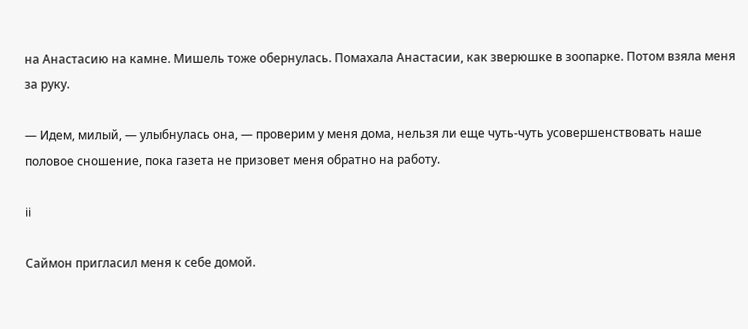на Анастасию на камне. Мишель тоже обернулась. Помахала Анастасии, как зверюшке в зоопарке. Потом взяла меня за руку.

— Идем, милый, — улыбнулась она, — проверим у меня дома, нельзя ли еще чуть-чуть усовершенствовать наше половое сношение, пока газета не призовет меня обратно на работу.

ii

Саймон пригласил меня к себе домой.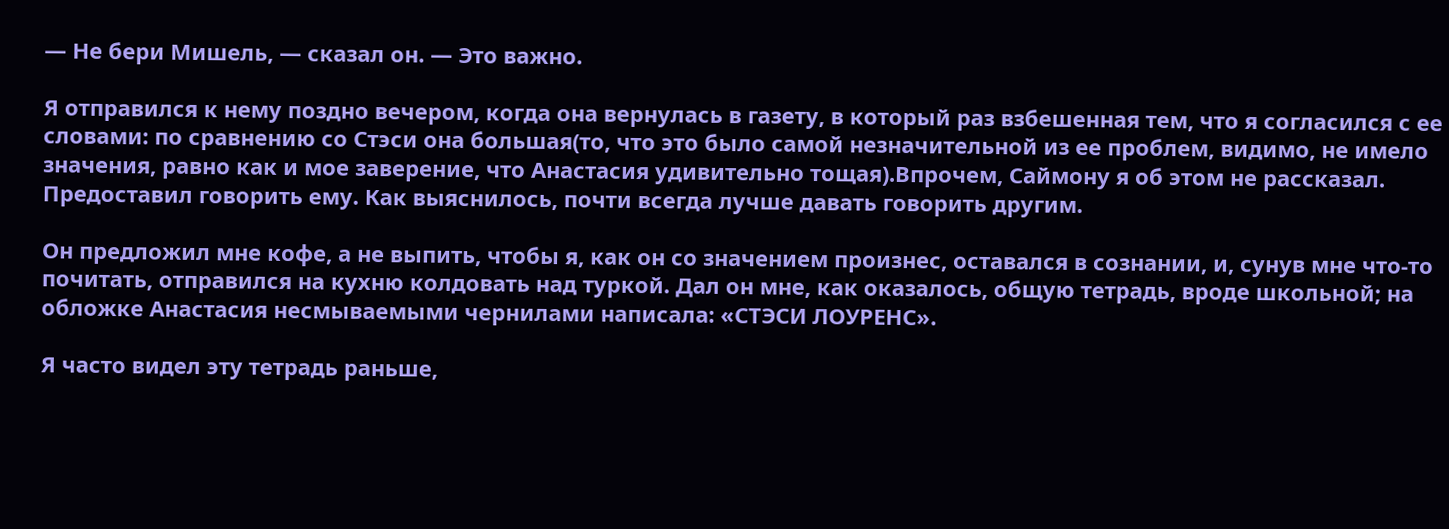— Не бери Мишель, — сказал он. — Это важно.

Я отправился к нему поздно вечером, когда она вернулась в газету, в который раз взбешенная тем, что я согласился с ее словами: по сравнению со Стэси она большая(то, что это было самой незначительной из ее проблем, видимо, не имело значения, равно как и мое заверение, что Анастасия удивительно тощая).Впрочем, Саймону я об этом не рассказал. Предоставил говорить ему. Как выяснилось, почти всегда лучше давать говорить другим.

Он предложил мне кофе, а не выпить, чтобы я, как он со значением произнес, оставался в сознании, и, сунув мне что-то почитать, отправился на кухню колдовать над туркой. Дал он мне, как оказалось, общую тетрадь, вроде школьной; на обложке Анастасия несмываемыми чернилами написала: «СТЭСИ ЛОУРЕНС».

Я часто видел эту тетрадь раньше,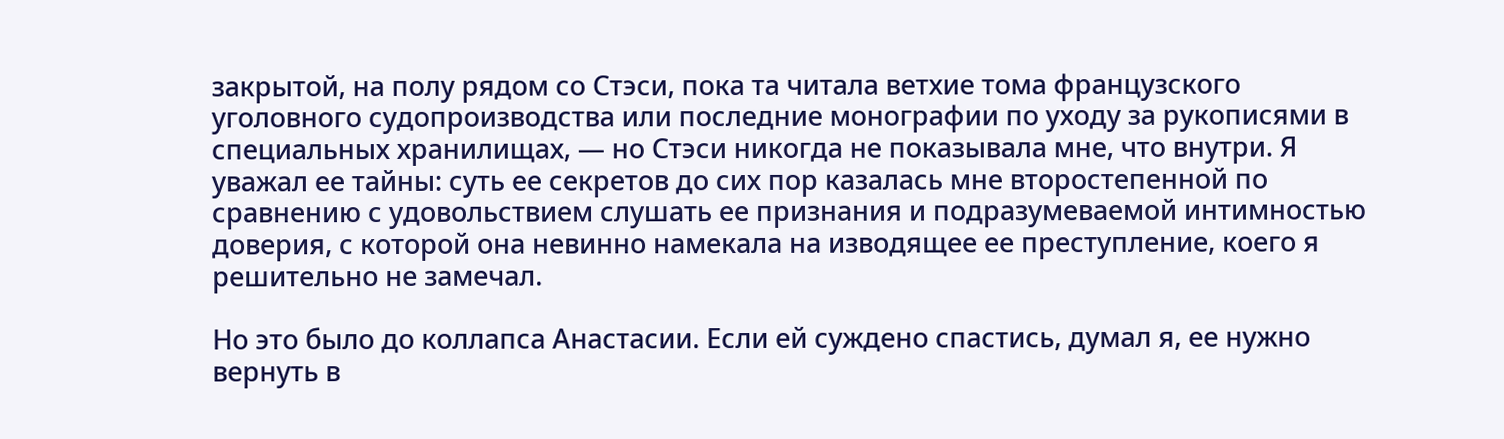закрытой, на полу рядом со Стэси, пока та читала ветхие тома французского уголовного судопроизводства или последние монографии по уходу за рукописями в специальных хранилищах, — но Стэси никогда не показывала мне, что внутри. Я уважал ее тайны: суть ее секретов до сих пор казалась мне второстепенной по сравнению с удовольствием слушать ее признания и подразумеваемой интимностью доверия, с которой она невинно намекала на изводящее ее преступление, коего я решительно не замечал.

Но это было до коллапса Анастасии. Если ей суждено спастись, думал я, ее нужно вернуть в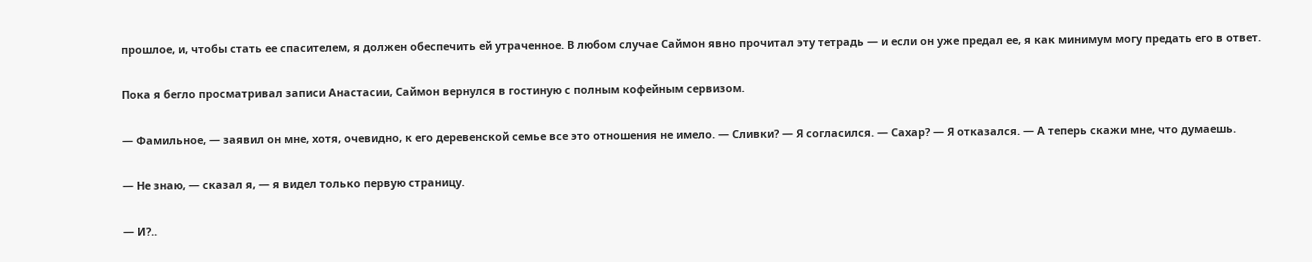прошлое, и, чтобы стать ее спасителем, я должен обеспечить ей утраченное. В любом случае Саймон явно прочитал эту тетрадь — и если он уже предал ее, я как минимум могу предать его в ответ.

Пока я бегло просматривал записи Анастасии, Саймон вернулся в гостиную с полным кофейным сервизом.

— Фамильное, — заявил он мне, хотя, очевидно, к его деревенской семье все это отношения не имело. — Сливки? — Я согласился. — Сахар? — Я отказался. — А теперь скажи мне, что думаешь.

— Не знаю, — сказал я, — я видел только первую страницу.

— И?..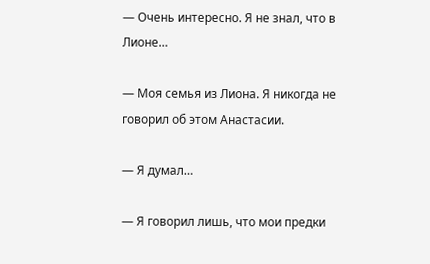— Очень интересно. Я не знал, что в Лионе…

— Моя семья из Лиона. Я никогда не говорил об этом Анастасии.

— Я думал…

— Я говорил лишь, что мои предки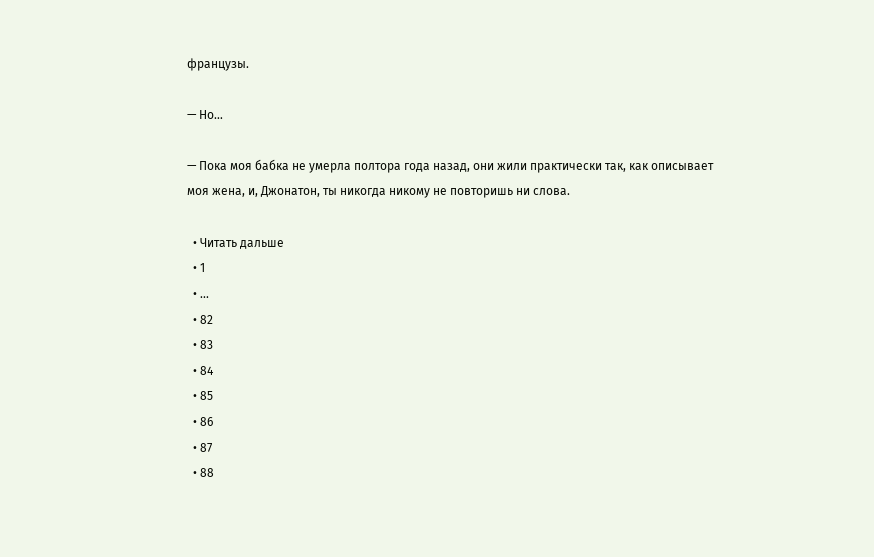французы.

— Но…

— Пока моя бабка не умерла полтора года назад, они жили практически так, как описывает моя жена, и, Джонатон, ты никогда никому не повторишь ни слова.

  • Читать дальше
  • 1
  • ...
  • 82
  • 83
  • 84
  • 85
  • 86
  • 87
  • 88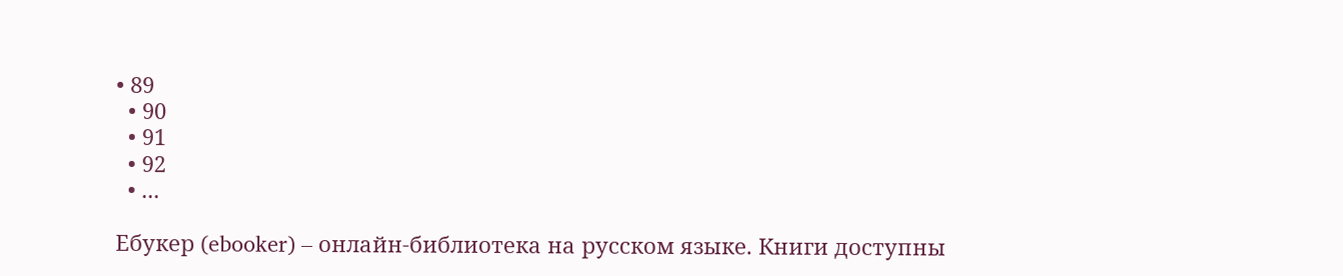• 89
  • 90
  • 91
  • 92
  • ...

Ебукер (ebooker) – онлайн-библиотека на русском языке. Книги доступны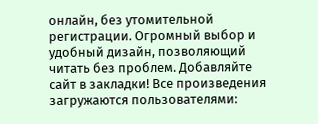онлайн, без утомительной регистрации. Огромный выбор и удобный дизайн, позволяющий читать без проблем. Добавляйте сайт в закладки! Все произведения загружаются пользователями: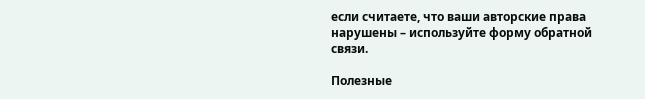если считаете, что ваши авторские права нарушены – используйте форму обратной связи.

Полезные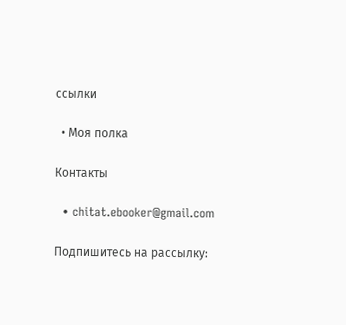ссылки

  • Моя полка

Контакты

  • chitat.ebooker@gmail.com

Подпишитесь на рассылку: